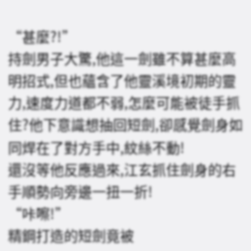“甚麼?!”
持劍男子大驚,他這一劍雖不算甚麼高明招式,但也蘊含了他靈溪境初期的靈力,速度力道都不弱,怎麼可能被徒手抓住?他下意識想抽回短劍,卻感覺劍身如同焊在了對方手中,紋絲不動!
還沒等他反應過來,江玄抓住劍身的右手順勢向旁邊一扭一折!
“咔嚓!”
精鋼打造的短劍竟被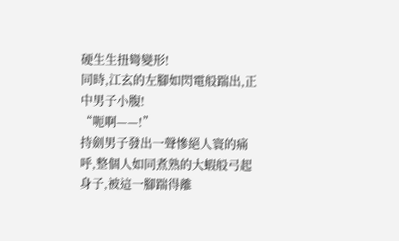硬生生扭彎變形!
同時,江玄的左腳如閃電般踹出,正中男子小腹!
“呃啊——!”
持劍男子發出一聲慘絕人寰的痛呼,整個人如同煮熟的大蝦般弓起身子,被這一腳踹得離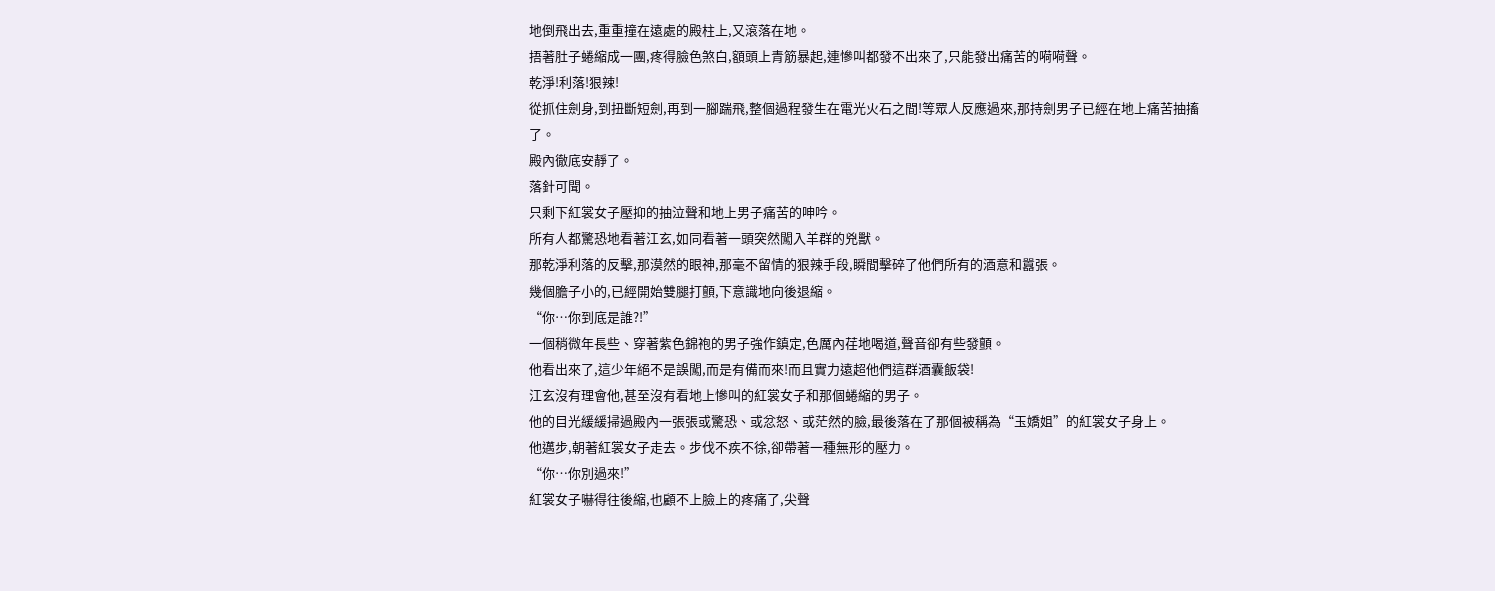地倒飛出去,重重撞在遠處的殿柱上,又滾落在地。
捂著肚子蜷縮成一團,疼得臉色煞白,額頭上青筋暴起,連慘叫都發不出來了,只能發出痛苦的嗬嗬聲。
乾淨!利落!狠辣!
從抓住劍身,到扭斷短劍,再到一腳踹飛,整個過程發生在電光火石之間!等眾人反應過來,那持劍男子已經在地上痛苦抽搐了。
殿內徹底安靜了。
落針可聞。
只剩下紅裳女子壓抑的抽泣聲和地上男子痛苦的呻吟。
所有人都驚恐地看著江玄,如同看著一頭突然闖入羊群的兇獸。
那乾淨利落的反擊,那漠然的眼神,那毫不留情的狠辣手段,瞬間擊碎了他們所有的酒意和囂張。
幾個膽子小的,已經開始雙腿打顫,下意識地向後退縮。
“你…你到底是誰?!”
一個稍微年長些、穿著紫色錦袍的男子強作鎮定,色厲內荏地喝道,聲音卻有些發顫。
他看出來了,這少年絕不是誤闖,而是有備而來!而且實力遠超他們這群酒囊飯袋!
江玄沒有理會他,甚至沒有看地上慘叫的紅裳女子和那個蜷縮的男子。
他的目光緩緩掃過殿內一張張或驚恐、或忿怒、或茫然的臉,最後落在了那個被稱為“玉嬌姐”的紅裳女子身上。
他邁步,朝著紅裳女子走去。步伐不疾不徐,卻帶著一種無形的壓力。
“你…你別過來!”
紅裳女子嚇得往後縮,也顧不上臉上的疼痛了,尖聲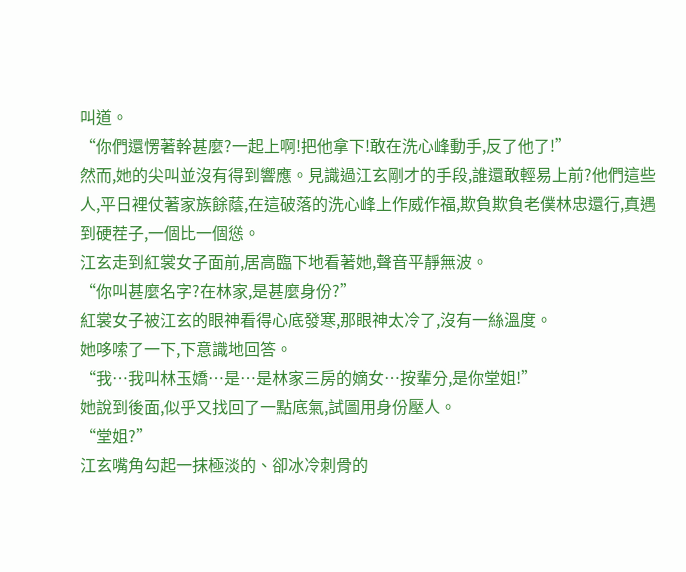叫道。
“你們還愣著幹甚麼?一起上啊!把他拿下!敢在洗心峰動手,反了他了!”
然而,她的尖叫並沒有得到響應。見識過江玄剛才的手段,誰還敢輕易上前?他們這些人,平日裡仗著家族餘蔭,在這破落的洗心峰上作威作福,欺負欺負老僕林忠還行,真遇到硬茬子,一個比一個慫。
江玄走到紅裳女子面前,居高臨下地看著她,聲音平靜無波。
“你叫甚麼名字?在林家,是甚麼身份?”
紅裳女子被江玄的眼神看得心底發寒,那眼神太冷了,沒有一絲溫度。
她哆嗦了一下,下意識地回答。
“我…我叫林玉嬌…是…是林家三房的嫡女…按輩分,是你堂姐!”
她說到後面,似乎又找回了一點底氣,試圖用身份壓人。
“堂姐?”
江玄嘴角勾起一抹極淡的、卻冰冷刺骨的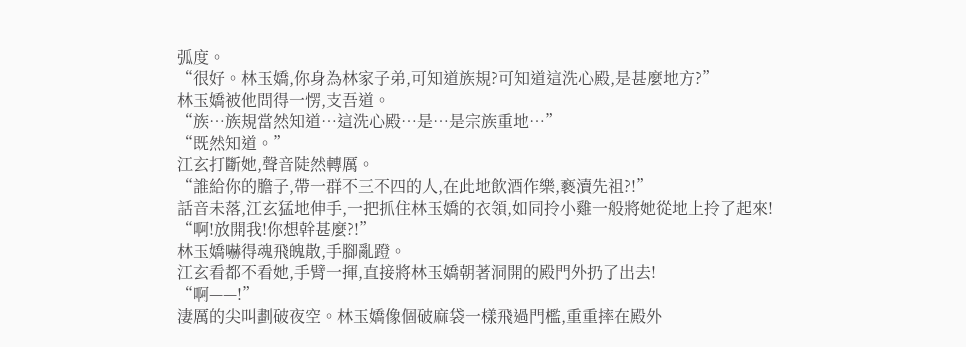弧度。
“很好。林玉嬌,你身為林家子弟,可知道族規?可知道這洗心殿,是甚麼地方?”
林玉嬌被他問得一愣,支吾道。
“族…族規當然知道…這洗心殿…是…是宗族重地…”
“既然知道。”
江玄打斷她,聲音陡然轉厲。
“誰給你的膽子,帶一群不三不四的人,在此地飲酒作樂,褻瀆先祖?!”
話音未落,江玄猛地伸手,一把抓住林玉嬌的衣領,如同拎小雞一般將她從地上拎了起來!
“啊!放開我!你想幹甚麼?!”
林玉嬌嚇得魂飛魄散,手腳亂蹬。
江玄看都不看她,手臂一揮,直接將林玉嬌朝著洞開的殿門外扔了出去!
“啊——!”
淒厲的尖叫劃破夜空。林玉嬌像個破麻袋一樣飛過門檻,重重摔在殿外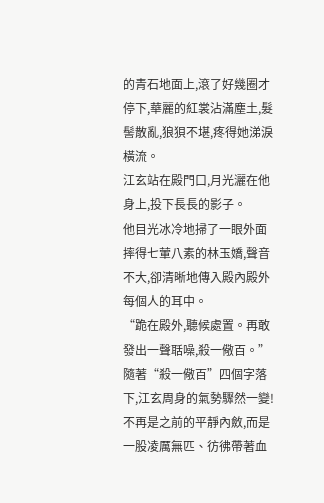的青石地面上,滾了好幾圈才停下,華麗的紅裳沾滿塵土,髮髻散亂,狼狽不堪,疼得她涕淚橫流。
江玄站在殿門口,月光灑在他身上,投下長長的影子。
他目光冰冷地掃了一眼外面摔得七葷八素的林玉嬌,聲音不大,卻清晰地傳入殿內殿外每個人的耳中。
“跪在殿外,聽候處置。再敢發出一聲聒噪,殺一儆百。”
隨著“殺一儆百”四個字落下,江玄周身的氣勢驟然一變!不再是之前的平靜內斂,而是一股凌厲無匹、彷彿帶著血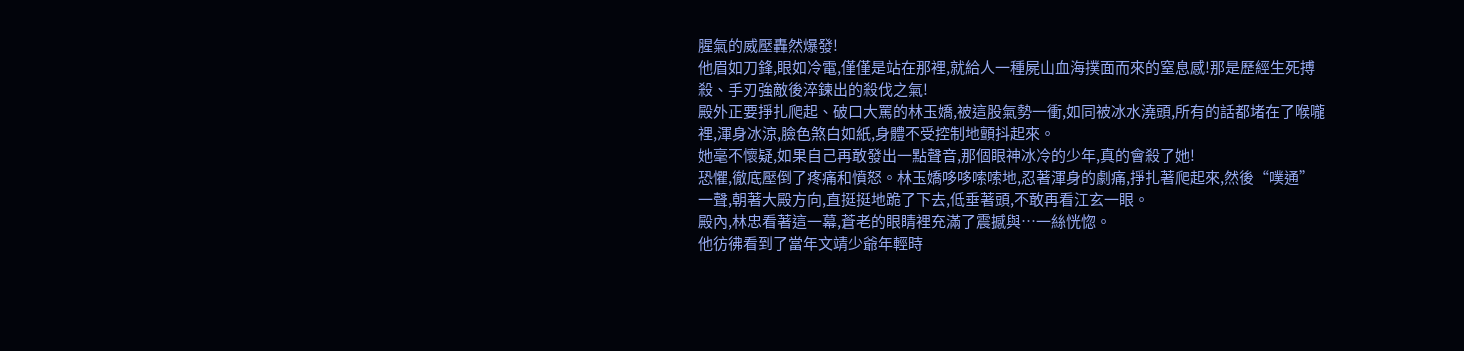腥氣的威壓轟然爆發!
他眉如刀鋒,眼如冷電,僅僅是站在那裡,就給人一種屍山血海撲面而來的窒息感!那是歷經生死搏殺、手刃強敵後淬鍊出的殺伐之氣!
殿外正要掙扎爬起、破口大罵的林玉嬌,被這股氣勢一衝,如同被冰水澆頭,所有的話都堵在了喉嚨裡,渾身冰涼,臉色煞白如紙,身體不受控制地顫抖起來。
她毫不懷疑,如果自己再敢發出一點聲音,那個眼神冰冷的少年,真的會殺了她!
恐懼,徹底壓倒了疼痛和憤怒。林玉嬌哆哆嗦嗦地,忍著渾身的劇痛,掙扎著爬起來,然後“噗通”一聲,朝著大殿方向,直挺挺地跪了下去,低垂著頭,不敢再看江玄一眼。
殿內,林忠看著這一幕,蒼老的眼睛裡充滿了震撼與…一絲恍惚。
他彷彿看到了當年文靖少爺年輕時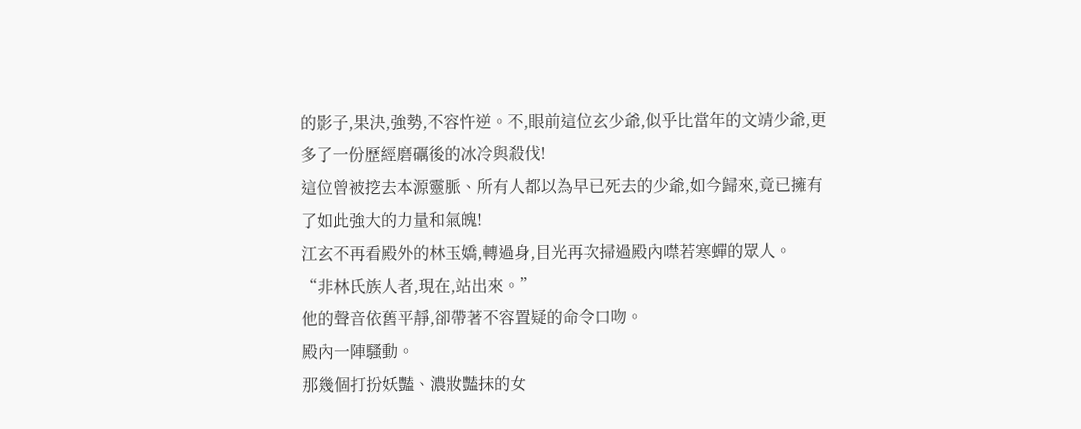的影子,果決,強勢,不容忤逆。不,眼前這位玄少爺,似乎比當年的文靖少爺,更多了一份歷經磨礪後的冰冷與殺伐!
這位曾被挖去本源靈脈、所有人都以為早已死去的少爺,如今歸來,竟已擁有了如此強大的力量和氣魄!
江玄不再看殿外的林玉嬌,轉過身,目光再次掃過殿內噤若寒蟬的眾人。
“非林氏族人者,現在,站出來。”
他的聲音依舊平靜,卻帶著不容置疑的命令口吻。
殿內一陣騷動。
那幾個打扮妖豔、濃妝豔抹的女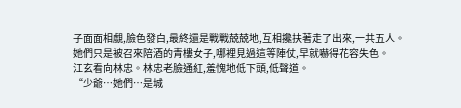子面面相覷,臉色發白,最終還是戰戰兢兢地,互相攙扶著走了出來,一共五人。
她們只是被召來陪酒的青樓女子,哪裡見過這等陣仗,早就嚇得花容失色。
江玄看向林忠。林忠老臉通紅,羞愧地低下頭,低聲道。
“少爺…她們…是城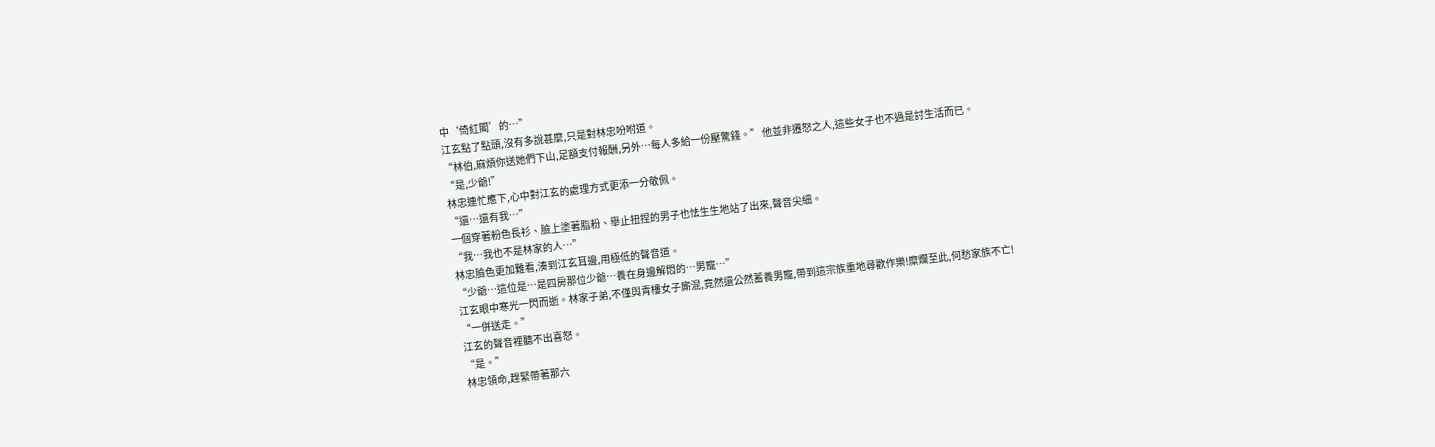中‘倚紅閣’的…”
江玄點了點頭,沒有多說甚麼,只是對林忠吩咐道。
“林伯,麻煩你送她們下山,足額支付報酬,另外…每人多給一份壓驚錢。” 他並非遷怒之人,這些女子也不過是討生活而已。
“是,少爺!”
林忠連忙應下,心中對江玄的處理方式更添一分敬佩。
“還…還有我…”
一個穿著粉色長衫、臉上塗著脂粉、舉止扭捏的男子也怯生生地站了出來,聲音尖細。
“我…我也不是林家的人…”
林忠臉色更加難看,湊到江玄耳邊,用極低的聲音道。
“少爺…這位是…是四房那位少爺…養在身邊解悶的…男寵…”
江玄眼中寒光一閃而逝。林家子弟,不僅與青樓女子廝混,竟然還公然蓄養男寵,帶到這宗族重地尋歡作樂!糜爛至此,何愁家族不亡!
“一併送走。”
江玄的聲音裡聽不出喜怒。
“是。”
林忠領命,趕緊帶著那六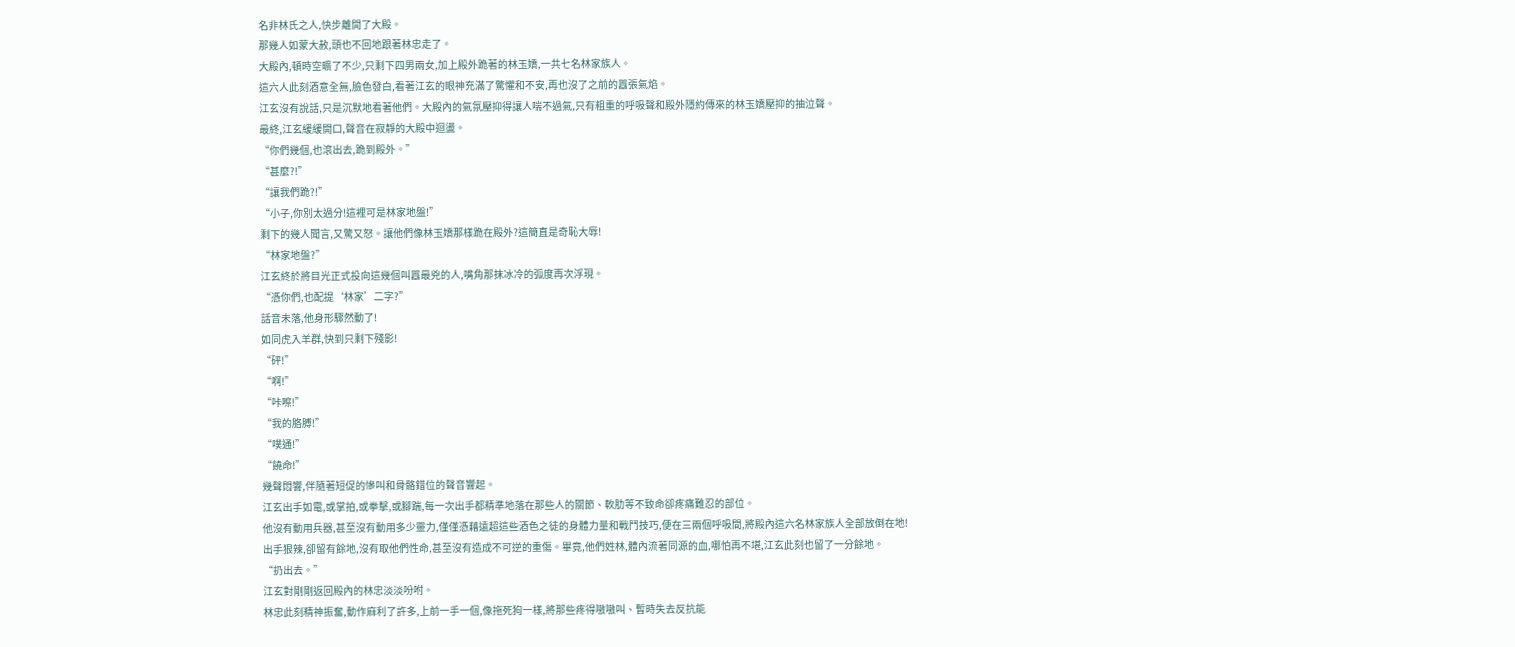名非林氏之人,快步離開了大殿。
那幾人如蒙大赦,頭也不回地跟著林忠走了。
大殿內,頓時空曠了不少,只剩下四男兩女,加上殿外跪著的林玉嬌,一共七名林家族人。
這六人此刻酒意全無,臉色發白,看著江玄的眼神充滿了驚懼和不安,再也沒了之前的囂張氣焰。
江玄沒有說話,只是沉默地看著他們。大殿內的氣氛壓抑得讓人喘不過氣,只有粗重的呼吸聲和殿外隱約傳來的林玉嬌壓抑的抽泣聲。
最終,江玄緩緩開口,聲音在寂靜的大殿中迴盪。
“你們幾個,也滾出去,跪到殿外。”
“甚麼?!”
“讓我們跪?!”
“小子,你別太過分!這裡可是林家地盤!”
剩下的幾人聞言,又驚又怒。讓他們像林玉嬌那樣跪在殿外?這簡直是奇恥大辱!
“林家地盤?”
江玄終於將目光正式投向這幾個叫囂最兇的人,嘴角那抹冰冷的弧度再次浮現。
“憑你們,也配提‘林家’二字?”
話音未落,他身形驟然動了!
如同虎入羊群,快到只剩下殘影!
“砰!”
“啊!”
“咔嚓!”
“我的胳膊!”
“噗通!”
“饒命!”
幾聲悶響,伴隨著短促的慘叫和骨骼錯位的聲音響起。
江玄出手如電,或掌拍,或拳擊,或腳踹,每一次出手都精準地落在那些人的關節、軟肋等不致命卻疼痛難忍的部位。
他沒有動用兵器,甚至沒有動用多少靈力,僅僅憑藉遠超這些酒色之徒的身體力量和戰鬥技巧,便在三兩個呼吸間,將殿內這六名林家族人全部放倒在地!
出手狠辣,卻留有餘地,沒有取他們性命,甚至沒有造成不可逆的重傷。畢竟,他們姓林,體內流著同源的血,哪怕再不堪,江玄此刻也留了一分餘地。
“扔出去。”
江玄對剛剛返回殿內的林忠淡淡吩咐。
林忠此刻精神振奮,動作麻利了許多,上前一手一個,像拖死狗一樣,將那些疼得嗷嗷叫、暫時失去反抗能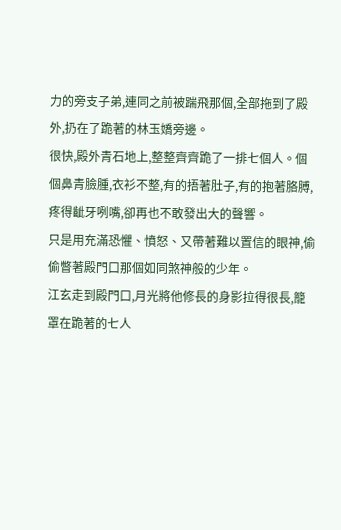力的旁支子弟,連同之前被踹飛那個,全部拖到了殿外,扔在了跪著的林玉嬌旁邊。
很快,殿外青石地上,整整齊齊跪了一排七個人。個個鼻青臉腫,衣衫不整,有的捂著肚子,有的抱著胳膊,疼得齜牙咧嘴,卻再也不敢發出大的聲響。
只是用充滿恐懼、憤怒、又帶著難以置信的眼神,偷偷瞥著殿門口那個如同煞神般的少年。
江玄走到殿門口,月光將他修長的身影拉得很長,籠罩在跪著的七人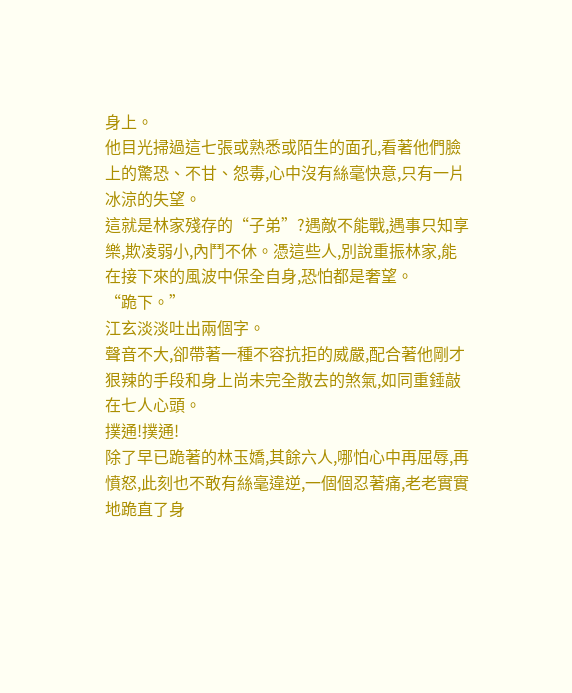身上。
他目光掃過這七張或熟悉或陌生的面孔,看著他們臉上的驚恐、不甘、怨毒,心中沒有絲毫快意,只有一片冰涼的失望。
這就是林家殘存的“子弟”?遇敵不能戰,遇事只知享樂,欺凌弱小,內鬥不休。憑這些人,別說重振林家,能在接下來的風波中保全自身,恐怕都是奢望。
“跪下。”
江玄淡淡吐出兩個字。
聲音不大,卻帶著一種不容抗拒的威嚴,配合著他剛才狠辣的手段和身上尚未完全散去的煞氣,如同重錘敲在七人心頭。
撲通!撲通!
除了早已跪著的林玉嬌,其餘六人,哪怕心中再屈辱,再憤怒,此刻也不敢有絲毫違逆,一個個忍著痛,老老實實地跪直了身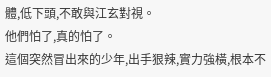體,低下頭,不敢與江玄對視。
他們怕了,真的怕了。
這個突然冒出來的少年,出手狠辣,實力強橫,根本不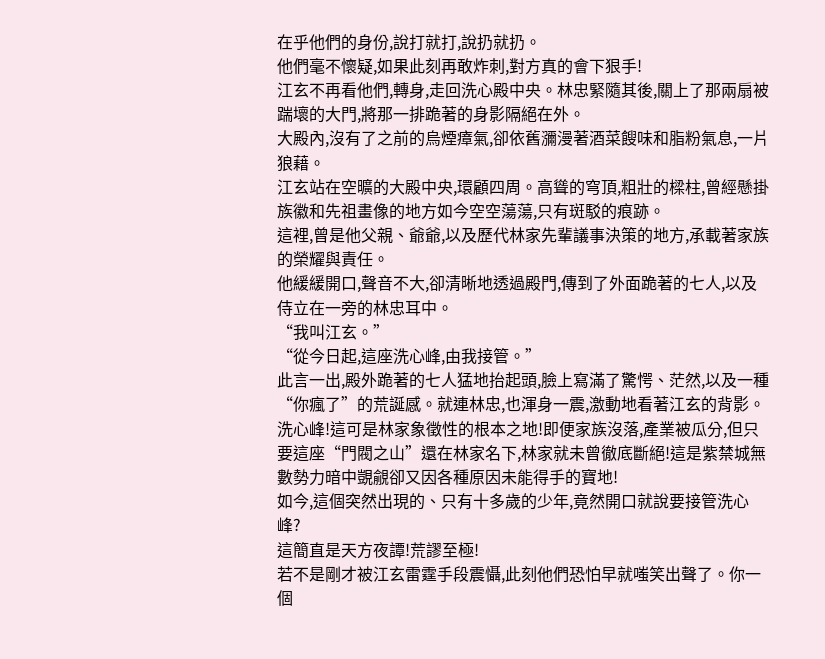在乎他們的身份,說打就打,說扔就扔。
他們毫不懷疑,如果此刻再敢炸刺,對方真的會下狠手!
江玄不再看他們,轉身,走回洗心殿中央。林忠緊隨其後,關上了那兩扇被踹壞的大門,將那一排跪著的身影隔絕在外。
大殿內,沒有了之前的烏煙瘴氣,卻依舊瀰漫著酒菜餿味和脂粉氣息,一片狼藉。
江玄站在空曠的大殿中央,環顧四周。高聳的穹頂,粗壯的樑柱,曾經懸掛族徽和先祖畫像的地方如今空空蕩蕩,只有斑駁的痕跡。
這裡,曾是他父親、爺爺,以及歷代林家先輩議事決策的地方,承載著家族的榮耀與責任。
他緩緩開口,聲音不大,卻清晰地透過殿門,傳到了外面跪著的七人,以及侍立在一旁的林忠耳中。
“我叫江玄。”
“從今日起,這座洗心峰,由我接管。”
此言一出,殿外跪著的七人猛地抬起頭,臉上寫滿了驚愕、茫然,以及一種“你瘋了”的荒誕感。就連林忠,也渾身一震,激動地看著江玄的背影。
洗心峰!這可是林家象徵性的根本之地!即便家族沒落,產業被瓜分,但只要這座“門閥之山”還在林家名下,林家就未曾徹底斷絕!這是紫禁城無數勢力暗中覬覦卻又因各種原因未能得手的寶地!
如今,這個突然出現的、只有十多歲的少年,竟然開口就說要接管洗心峰?
這簡直是天方夜譚!荒謬至極!
若不是剛才被江玄雷霆手段震懾,此刻他們恐怕早就嗤笑出聲了。你一個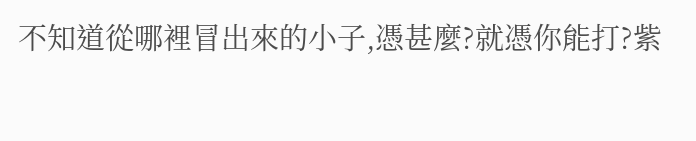不知道從哪裡冒出來的小子,憑甚麼?就憑你能打?紫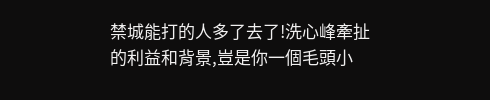禁城能打的人多了去了!洗心峰牽扯的利益和背景,豈是你一個毛頭小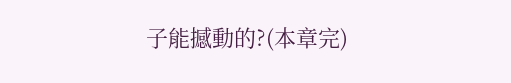子能撼動的?(本章完)